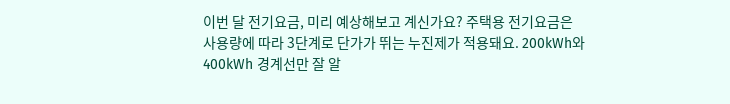이번 달 전기요금, 미리 예상해보고 계신가요? 주택용 전기요금은 사용량에 따라 3단계로 단가가 뛰는 누진제가 적용돼요. 200kWh와 400kWh 경계선만 잘 알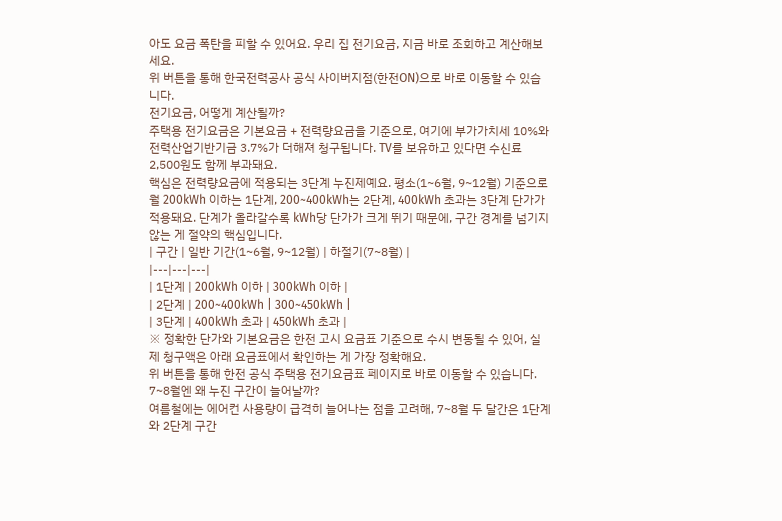아도 요금 폭탄을 피할 수 있어요. 우리 집 전기요금, 지금 바로 조회하고 계산해보세요.
위 버튼을 통해 한국전력공사 공식 사이버지점(한전ON)으로 바로 이동할 수 있습니다.
전기요금, 어떻게 계산될까?
주택용 전기요금은 기본요금 + 전력량요금을 기준으로, 여기에 부가가치세 10%와 전력산업기반기금 3.7%가 더해져 청구됩니다. TV를 보유하고 있다면 수신료 2,500원도 함께 부과돼요.
핵심은 전력량요금에 적용되는 3단계 누진제예요. 평소(1~6월, 9~12월) 기준으로 월 200kWh 이하는 1단계, 200~400kWh는 2단계, 400kWh 초과는 3단계 단가가 적용돼요. 단계가 올라갈수록 kWh당 단가가 크게 뛰기 때문에, 구간 경계를 넘기지 않는 게 절약의 핵심입니다.
| 구간 | 일반 기간(1~6월, 9~12월) | 하절기(7~8월) |
|---|---|---|
| 1단계 | 200kWh 이하 | 300kWh 이하 |
| 2단계 | 200~400kWh | 300~450kWh |
| 3단계 | 400kWh 초과 | 450kWh 초과 |
※ 정확한 단가와 기본요금은 한전 고시 요금표 기준으로 수시 변동될 수 있어, 실제 청구액은 아래 요금표에서 확인하는 게 가장 정확해요.
위 버튼을 통해 한전 공식 주택용 전기요금표 페이지로 바로 이동할 수 있습니다.
7~8월엔 왜 누진 구간이 늘어날까?
여름철에는 에어컨 사용량이 급격히 늘어나는 점을 고려해, 7~8월 두 달간은 1단계와 2단계 구간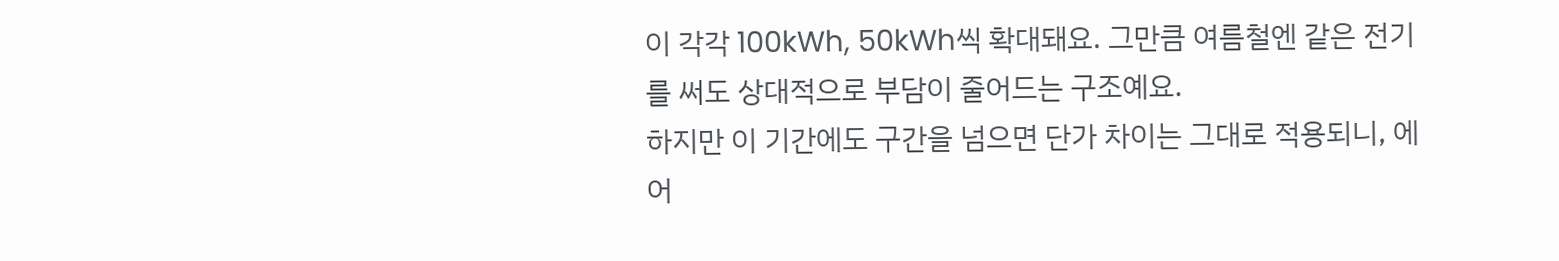이 각각 100kWh, 50kWh씩 확대돼요. 그만큼 여름철엔 같은 전기를 써도 상대적으로 부담이 줄어드는 구조예요.
하지만 이 기간에도 구간을 넘으면 단가 차이는 그대로 적용되니, 에어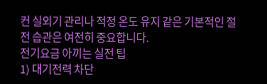컨 실외기 관리나 적정 온도 유지 같은 기본적인 절전 습관은 여전히 중요합니다.
전기요금 아끼는 실전 팁
1) 대기전력 차단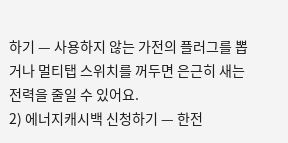하기 — 사용하지 않는 가전의 플러그를 뽑거나 멀티탭 스위치를 꺼두면 은근히 새는 전력을 줄일 수 있어요.
2) 에너지캐시백 신청하기 — 한전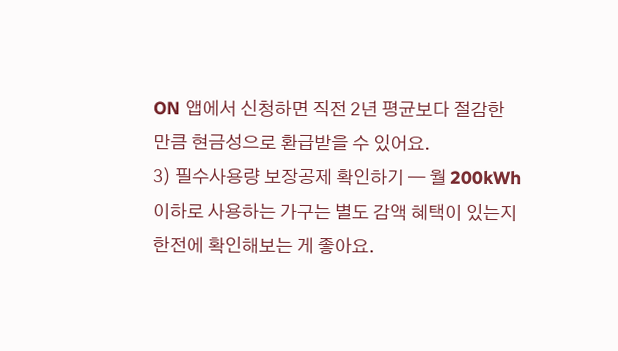ON 앱에서 신청하면 직전 2년 평균보다 절감한 만큼 현금성으로 환급받을 수 있어요.
3) 필수사용량 보장공제 확인하기 — 월 200kWh 이하로 사용하는 가구는 별도 감액 혜택이 있는지 한전에 확인해보는 게 좋아요.